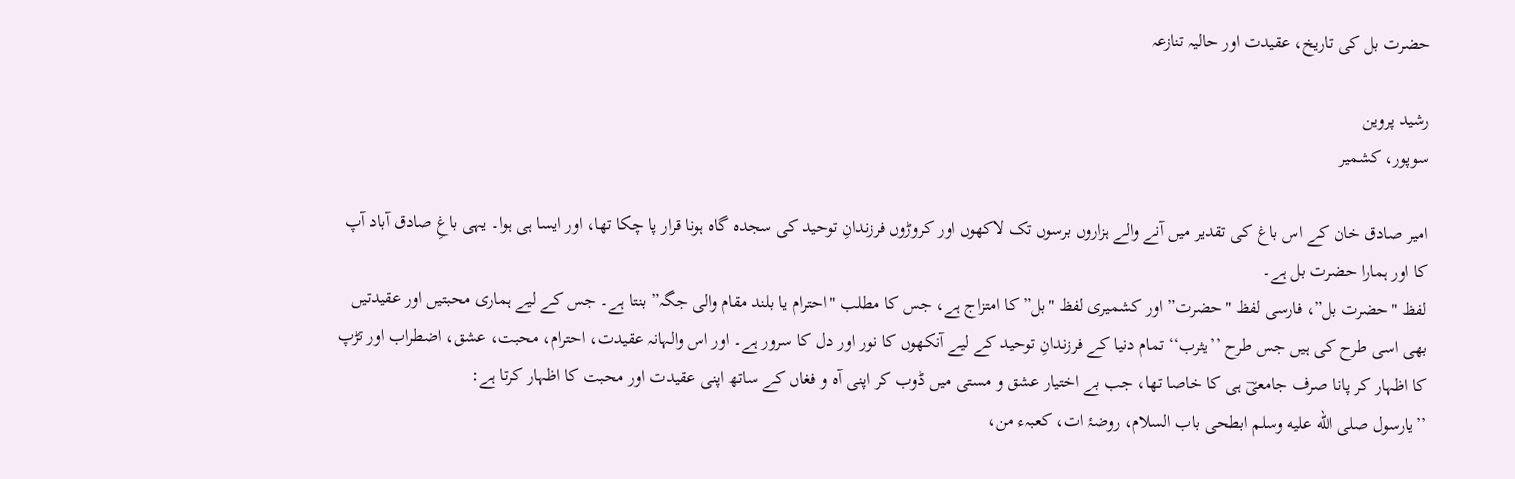حضرت بل کی تاریخ، عقیدت اور حالیہ تنازعہ

رشید پروین
سوپور، کشمیر

امیر صادق خان کے اس باغ کی تقدیر میں آنے والے ہزاروں برسوں تک لاکھوں اور کروڑوں فرزندانِ توحید کی سجدہ گاہ ہونا قرار پا چکا تھا، اور ایسا ہی ہوا۔ یہی باغِ صادق آباد آپ کا اور ہمارا حضرت بل ہے۔
لفظ "حضرت بل”، فارسی لفظ "حضرت” اور کشمیری لفظ "بل” کا امتزاج ہے، جس کا مطلب "احترام یا بلند مقام والی جگہ” بنتا ہے۔ جس کے لیے ہماری محبتیں اور عقیدتیں بھی اسی طرح کی ہیں جس طرح ’’یثرب‘‘ تمام دنیا کے فرزندانِ توحید کے لیے آنکھوں کا نور اور دل کا سرور ہے۔ اور اس والہانہ عقیدت، احترام، محبت، عشق، اضطراب اور تڑپ کا اظہار کر پانا صرف جامعیؔ ہی کا خاصا تھا، جب بے اختیار عشق و مستی میں ڈوب کر اپنی آہ و فغاں کے ساتھ اپنی عقیدت اور محبت کا اظہار کرتا ہے:
’’یارسول صلى الله عليه وسلم ابطحی باب السلام، روضۂ ات، کعبہء من،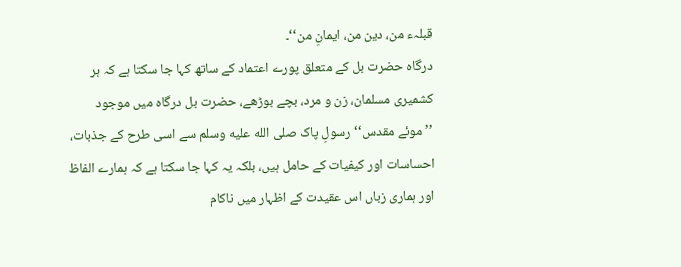قبلہء من، دین من، ایمانِ من‘‘۔
درگاہ حضرت بل کے متعلق پورے اعتماد کے ساتھ کہا جا سکتا ہے کہ ہر کشمیری مسلمان، زن و مرد، بچے بوڑھے، حضرت بل درگاہ میں موجود ’’موئے مقدس‘‘ رسولِ پاک صلى الله عليه وسلم سے اسی طرح کے جذبات، احساسات اور کیفیات کے حامل ہیں، بلکہ یہ کہا جا سکتا ہے کہ ہمارے الفاظ اور ہماری زباں اس عقیدت کے اظہار میں ناکام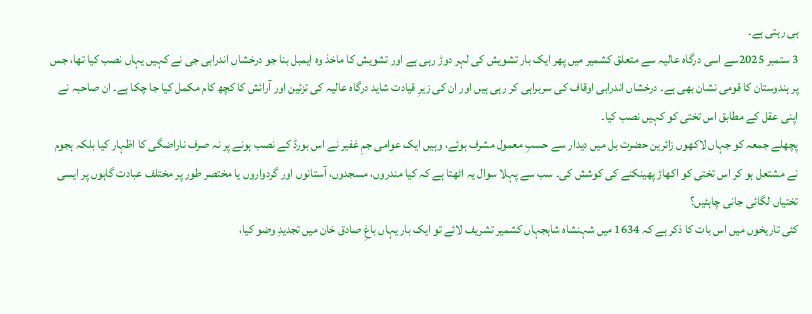ہی رہتی ہے۔
3 ستمبر 2025سے اسی درگاہ عالیہ سے متعلق کشمیر میں پھر ایک بار تشویش کی لہر دوڑ رہی ہے اور تشویش کا ماخذ وہ ایمبل بنا جو درخشاں اندرابی جی نے کہیں یہاں نصب کیا تھا، جس پر ہندوستان کا قومی نشان بھی ہے۔ درخشاں اندرابی اوقاف کی سربراہی کر رہی ہیں اور ان کی زیرِ قیادت شاید درگاہ عالیہ کی تزئین اور آرائش کا کچھ کام مکمل کیا جا چکا ہے۔ ان صاحبہ نے اپنی عقل کے مطابق اس تختی کو کہیں نصب کیا۔
پچھلے جمعہ کو جہاں لاکھوں زائرین حضرت بل میں دیدار سے حسبِ معمول مشرف ہوئے، وہیں ایک عوامی جمِ غفیر نے اس بورڈ کے نصب ہونے پر نہ صرف ناراضگی کا اظہار کیا بلکہ ہجوم نے مشتعل ہو کر اس تختی کو اکھاڑ پھینکنے کی کوشش کی۔ سب سے پہلا سوال یہ اٹھتا ہے کہ کیا مندروں، مسجدوں، آستانوں اور گردواروں یا مختصر طور پر مختلف عبادت گاہوں پر ایسی تختیاں لگائی جانی چاہئیں؟
کئی تاریخوں میں اس بات کا ذکر ہے کہ 1634 میں شہنشاہ شاہجہاں کشمیر تشریف لائے تو ایک بار یہاں باغِ صادق خان میں تجدیدِ وضو کیا،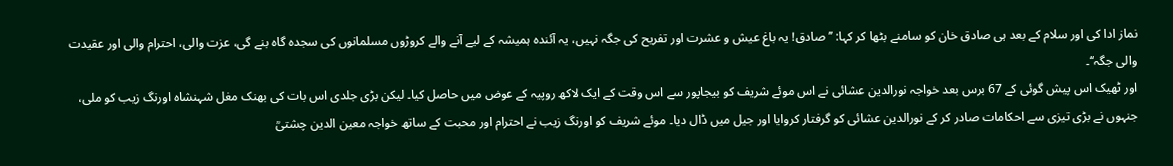نماز ادا کی اور سلام کے بعد ہی صادق خان کو سامنے بٹھا کر کہا: ’’صادق! یہ باغ عیش و عشرت اور تفریح کی جگہ نہیں، یہ آئندہ ہمیشہ کے لیے آنے والے کروڑوں مسلمانوں کی سجدہ گاہ بنے گی، عزت والی، احترام والی اور عقیدت والی جگہ‘‘۔
اور ٹھیک اس پیش گوئی کے 67 برس بعد خواجہ نورالدین عشائی نے اس موئے شریف کو بیجاپور سے اس وقت کے ایک لاکھ روپیہ کے عوض میں حاصل کیا۔ لیکن بڑی جلدی اس بات کی بھنک مغل شہنشاہ اورنگ زیب کو ملی، جنہوں نے بڑی تیزی سے احکامات صادر کر کے نورالدین عشائی کو گرفتار کروایا اور جیل میں ڈال دیا۔ موئے شریف کو اورنگ زیب نے احترام اور محبت کے ساتھ خواجہ معین الدین چشتیؒ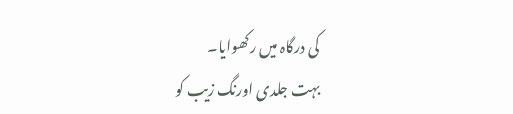کی درگاہ میں رکھوایا۔
بہت جلدی اورنگ زیب کو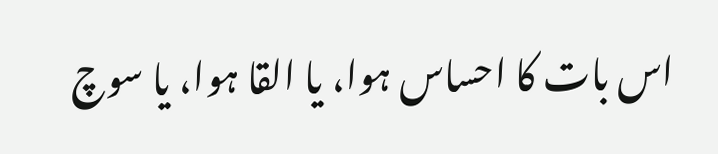اس بات کا احساس ہوا، یا القا ہوا، یا سوچ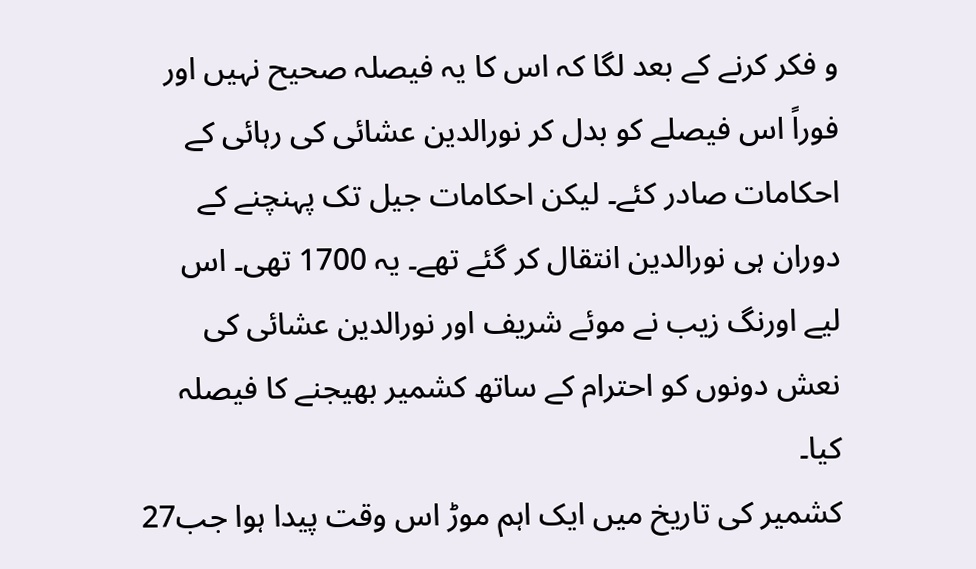و فکر کرنے کے بعد لگا کہ اس کا یہ فیصلہ صحیح نہیں اور فوراً اس فیصلے کو بدل کر نورالدین عشائی کی رہائی کے احکامات صادر کئے۔ لیکن احکامات جیل تک پہنچنے کے دوران ہی نورالدین انتقال کر گئے تھے۔ یہ 1700 تھی۔ اس لیے اورنگ زیب نے موئے شریف اور نورالدین عشائی کی نعش دونوں کو احترام کے ساتھ کشمیر بھیجنے کا فیصلہ کیا۔
کشمیر کی تاریخ میں ایک اہم موڑ اس وقت پیدا ہوا جب27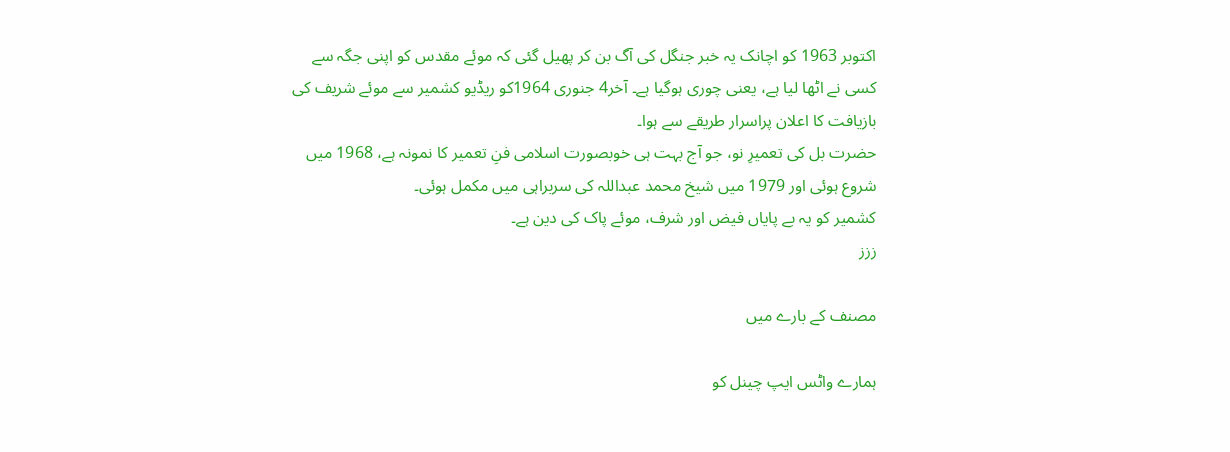اکتوبر 1963 کو اچانک یہ خبر جنگل کی آگ بن کر پھیل گئی کہ موئے مقدس کو اپنی جگہ سے کسی نے اٹھا لیا ہے، یعنی چوری ہوگیا ہے۔ آخر4 جنوری 1964کو ریڈیو کشمیر سے موئے شریف کی بازیافت کا اعلان پراسرار طریقے سے ہوا۔
حضرت بل کی تعمیرِ نو، جو آج بہت ہی خوبصورت اسلامی فنِ تعمیر کا نمونہ ہے، 1968 میں شروع ہوئی اور 1979 میں شیخ محمد عبداللہ کی سربراہی میں مکمل ہوئی۔
کشمیر کو یہ بے پایاں فیض اور شرف، موئے پاک کی دین ہے۔
ززز

مصنف کے بارے میں

ہمارے واٹس ایپ چینل کو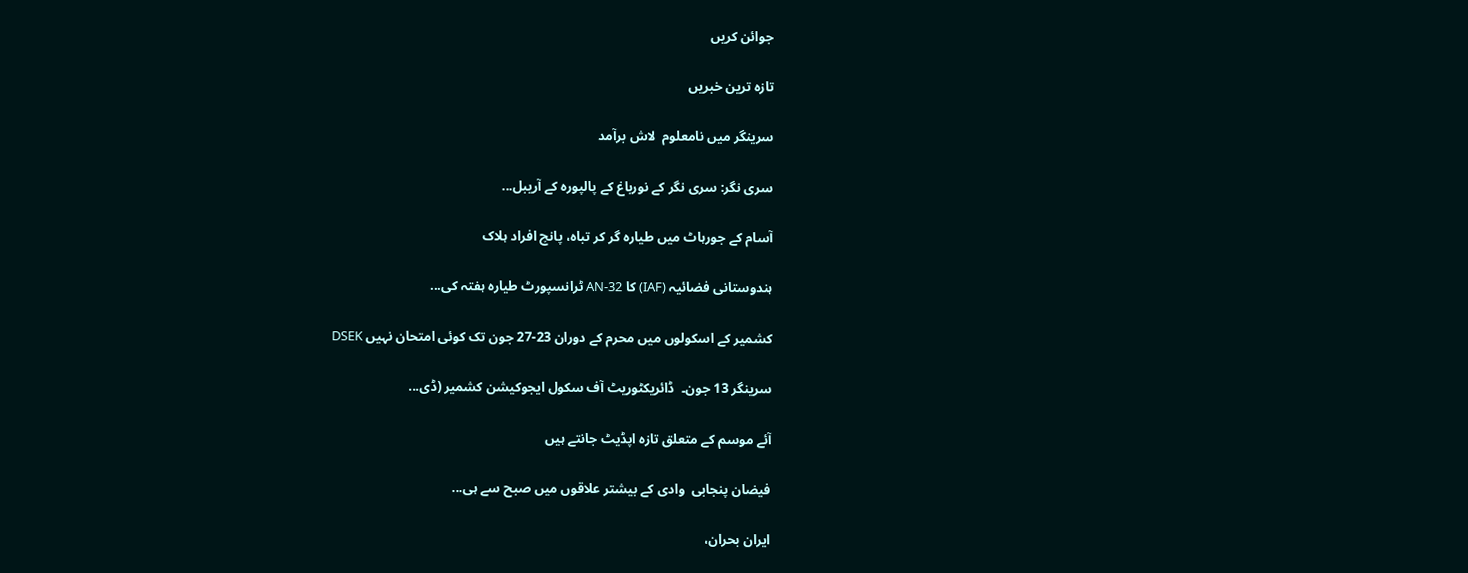جوائن کریں

تازہ ترین خبریں

سرینگر میں نامعلوم  لاش برآمد

سری نگر: سری نگر کے نورباغ کے پالپورہ کے آریبل...

آسام کے جورہاٹ میں طیارہ گر کر تباہ، پانچ افراد ہلاک

ہندوستانی فضائیہ (IAF) کا AN-32 ٹرانسپورٹ طیارہ ہفتہ کی...

کشمیر کے اسکولوں میں محرم کے دوران 23-27 جون تک کوئی امتحان نہیں DSEK

سرینگر 13 جون۔  ڈائریکٹوریٹ آف سکول ایجوکیشن کشمیر (ڈی...

آئے موسم کے متعلق تازہ اپڈیٹ جانتے ہیں

فیضان پنجابی  وادی کے بیشتر علاقوں میں صبح سے ہی...

ایران بحران،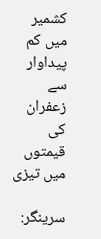کشمیر میں کم پیداوار سے زعفران کی قیمتوں میں تیزی

سرینگر: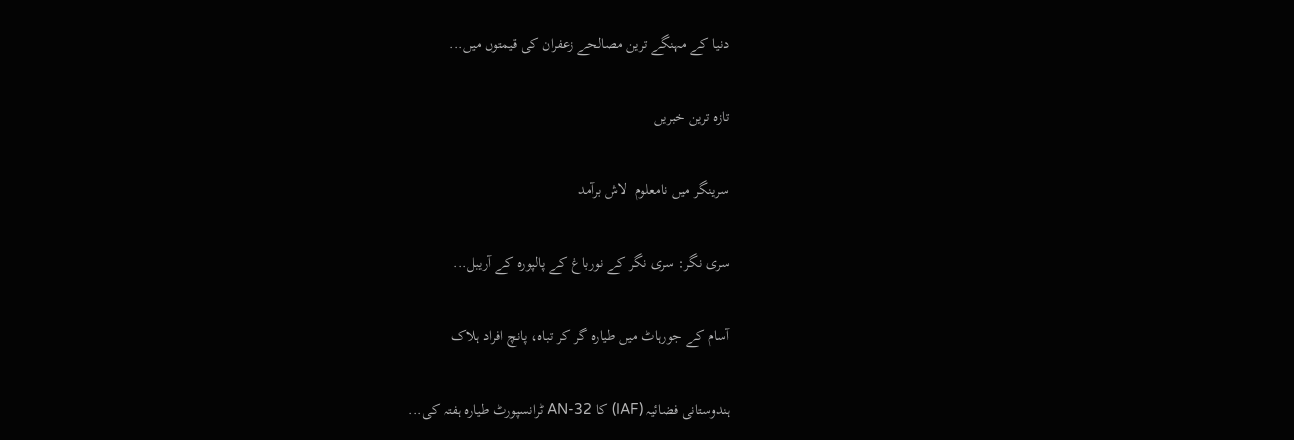دنیا کے مہنگے ترین مصالحے زعفران کی قیمتوں میں...

تازہ ترین خبریں

سرینگر میں نامعلوم  لاش برآمد

سری نگر: سری نگر کے نورباغ کے پالپورہ کے آریبل...

آسام کے جورہاٹ میں طیارہ گر کر تباہ، پانچ افراد ہلاک

ہندوستانی فضائیہ (IAF) کا AN-32 ٹرانسپورٹ طیارہ ہفتہ کی...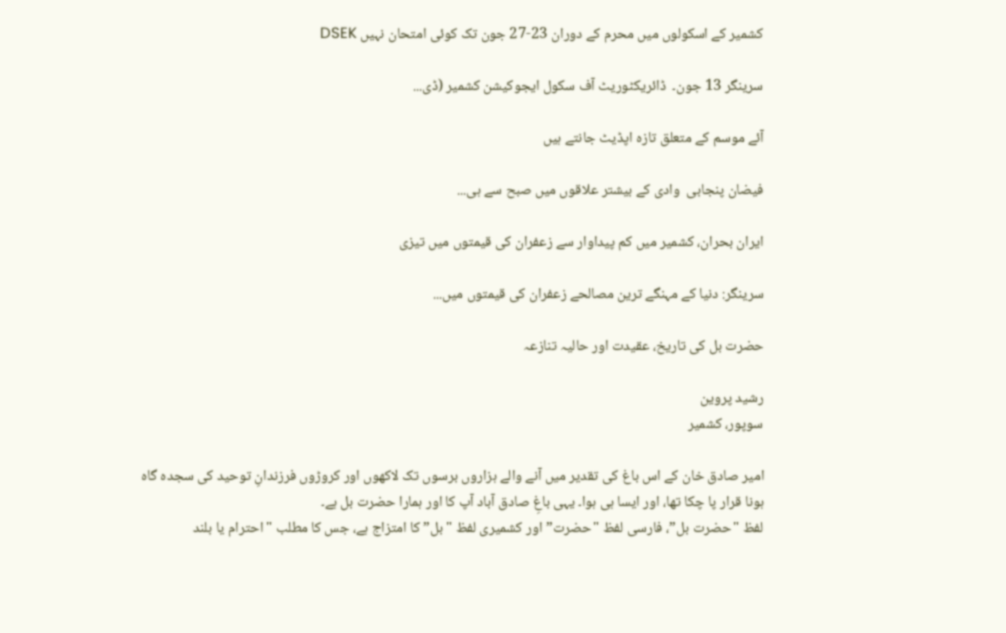کشمیر کے اسکولوں میں محرم کے دوران 23-27 جون تک کوئی امتحان نہیں DSEK

سرینگر 13 جون۔  ڈائریکٹوریٹ آف سکول ایجوکیشن کشمیر (ڈی...

آئے موسم کے متعلق تازہ اپڈیٹ جانتے ہیں

فیضان پنجابی  وادی کے بیشتر علاقوں میں صبح سے ہی...

ایران بحران، کشمیر میں کم پیداوار سے زعفران کی قیمتوں میں تیزی

سرینگر: دنیا کے مہنگے ترین مصالحے زعفران کی قیمتوں میں...

حضرت بل کی تاریخ، عقیدت اور حالیہ تنازعہ

رشید پروین
سوپور، کشمیر

امیر صادق خان کے اس باغ کی تقدیر میں آنے والے ہزاروں برسوں تک لاکھوں اور کروڑوں فرزندانِ توحید کی سجدہ گاہ ہونا قرار پا چکا تھا، اور ایسا ہی ہوا۔ یہی باغِ صادق آباد آپ کا اور ہمارا حضرت بل ہے۔
لفظ "حضرت بل”، فارسی لفظ "حضرت” اور کشمیری لفظ "بل” کا امتزاج ہے، جس کا مطلب "احترام یا بلند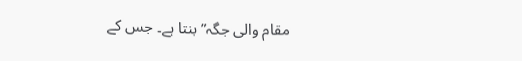مقام والی جگہ” بنتا ہے۔ جس کے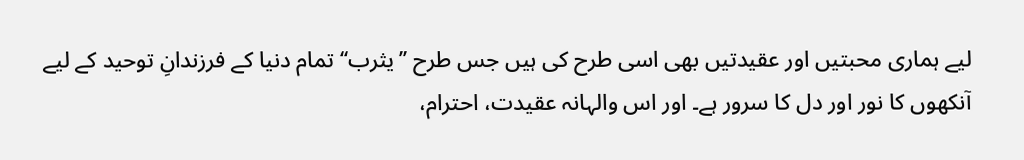لیے ہماری محبتیں اور عقیدتیں بھی اسی طرح کی ہیں جس طرح ’’یثرب‘‘ تمام دنیا کے فرزندانِ توحید کے لیے آنکھوں کا نور اور دل کا سرور ہے۔ اور اس والہانہ عقیدت، احترام،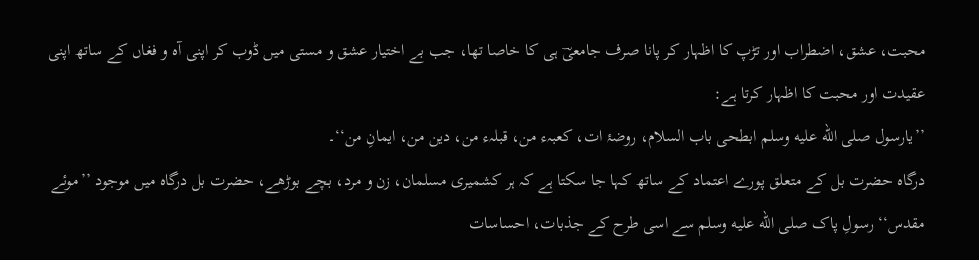محبت، عشق، اضطراب اور تڑپ کا اظہار کر پانا صرف جامعیؔ ہی کا خاصا تھا، جب بے اختیار عشق و مستی میں ڈوب کر اپنی آہ و فغاں کے ساتھ اپنی عقیدت اور محبت کا اظہار کرتا ہے:
’’یارسول صلى الله عليه وسلم ابطحی باب السلام، روضۂ ات، کعبہء من، قبلہء من، دین من، ایمانِ من‘‘۔
درگاہ حضرت بل کے متعلق پورے اعتماد کے ساتھ کہا جا سکتا ہے کہ ہر کشمیری مسلمان، زن و مرد، بچے بوڑھے، حضرت بل درگاہ میں موجود ’’موئے مقدس‘‘ رسولِ پاک صلى الله عليه وسلم سے اسی طرح کے جذبات، احساسات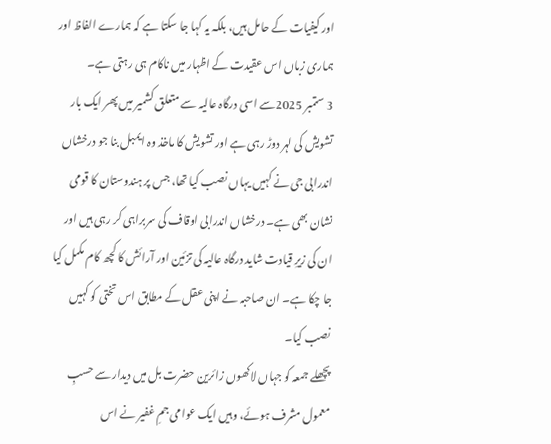اور کیفیات کے حامل ہیں، بلکہ یہ کہا جا سکتا ہے کہ ہمارے الفاظ اور ہماری زباں اس عقیدت کے اظہار میں ناکام ہی رہتی ہے۔
3 ستمبر 2025سے اسی درگاہ عالیہ سے متعلق کشمیر میں پھر ایک بار تشویش کی لہر دوڑ رہی ہے اور تشویش کا ماخذ وہ ایمبل بنا جو درخشاں اندرابی جی نے کہیں یہاں نصب کیا تھا، جس پر ہندوستان کا قومی نشان بھی ہے۔ درخشاں اندرابی اوقاف کی سربراہی کر رہی ہیں اور ان کی زیرِ قیادت شاید درگاہ عالیہ کی تزئین اور آرائش کا کچھ کام مکمل کیا جا چکا ہے۔ ان صاحبہ نے اپنی عقل کے مطابق اس تختی کو کہیں نصب کیا۔
پچھلے جمعہ کو جہاں لاکھوں زائرین حضرت بل میں دیدار سے حسبِ معمول مشرف ہوئے، وہیں ایک عوامی جمِ غفیر نے اس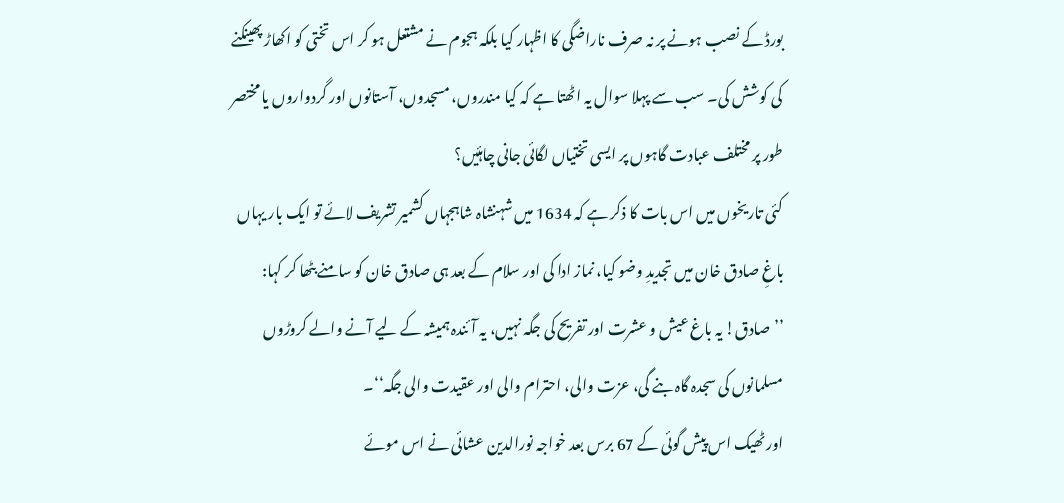بورڈ کے نصب ہونے پر نہ صرف ناراضگی کا اظہار کیا بلکہ ہجوم نے مشتعل ہو کر اس تختی کو اکھاڑ پھینکنے کی کوشش کی۔ سب سے پہلا سوال یہ اٹھتا ہے کہ کیا مندروں، مسجدوں، آستانوں اور گردواروں یا مختصر طور پر مختلف عبادت گاہوں پر ایسی تختیاں لگائی جانی چاہئیں؟
کئی تاریخوں میں اس بات کا ذکر ہے کہ 1634 میں شہنشاہ شاہجہاں کشمیر تشریف لائے تو ایک بار یہاں باغِ صادق خان میں تجدیدِ وضو کیا، نماز ادا کی اور سلام کے بعد ہی صادق خان کو سامنے بٹھا کر کہا: ’’صادق! یہ باغ عیش و عشرت اور تفریح کی جگہ نہیں، یہ آئندہ ہمیشہ کے لیے آنے والے کروڑوں مسلمانوں کی سجدہ گاہ بنے گی، عزت والی، احترام والی اور عقیدت والی جگہ‘‘۔
اور ٹھیک اس پیش گوئی کے 67 برس بعد خواجہ نورالدین عشائی نے اس موئے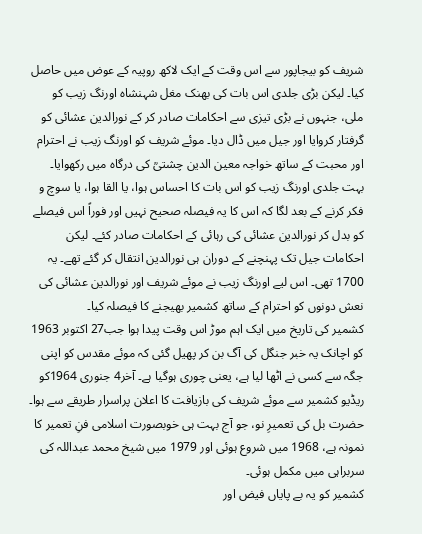شریف کو بیجاپور سے اس وقت کے ایک لاکھ روپیہ کے عوض میں حاصل کیا۔ لیکن بڑی جلدی اس بات کی بھنک مغل شہنشاہ اورنگ زیب کو ملی، جنہوں نے بڑی تیزی سے احکامات صادر کر کے نورالدین عشائی کو گرفتار کروایا اور جیل میں ڈال دیا۔ موئے شریف کو اورنگ زیب نے احترام اور محبت کے ساتھ خواجہ معین الدین چشتیؒ کی درگاہ میں رکھوایا۔
بہت جلدی اورنگ زیب کو اس بات کا احساس ہوا، یا القا ہوا، یا سوچ و فکر کرنے کے بعد لگا کہ اس کا یہ فیصلہ صحیح نہیں اور فوراً اس فیصلے کو بدل کر نورالدین عشائی کی رہائی کے احکامات صادر کئے۔ لیکن احکامات جیل تک پہنچنے کے دوران ہی نورالدین انتقال کر گئے تھے۔ یہ 1700 تھی۔ اس لیے اورنگ زیب نے موئے شریف اور نورالدین عشائی کی نعش دونوں کو احترام کے ساتھ کشمیر بھیجنے کا فیصلہ کیا۔
کشمیر کی تاریخ میں ایک اہم موڑ اس وقت پیدا ہوا جب27 اکتوبر 1963 کو اچانک یہ خبر جنگل کی آگ بن کر پھیل گئی کہ موئے مقدس کو اپنی جگہ سے کسی نے اٹھا لیا ہے، یعنی چوری ہوگیا ہے۔ آخر4 جنوری 1964کو ریڈیو کشمیر سے موئے شریف کی بازیافت کا اعلان پراسرار طریقے سے ہوا۔
حضرت بل کی تعمیرِ نو، جو آج بہت ہی خوبصورت اسلامی فنِ تعمیر کا نمونہ ہے، 1968 میں شروع ہوئی اور 1979 میں شیخ محمد عبداللہ کی سربراہی میں مکمل ہوئی۔
کشمیر کو یہ بے پایاں فیض اور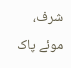شرف، موئے پاک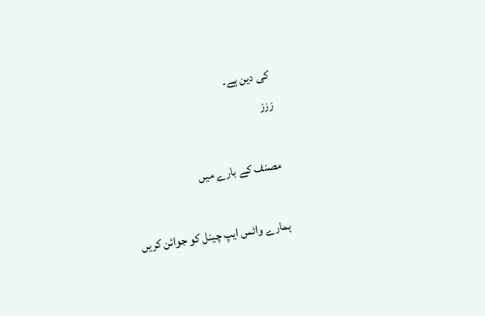کی دین ہے۔
ززز

مصنف کے بارے میں

ہمارے واٹس ایپ چینل کو جوائن کریں